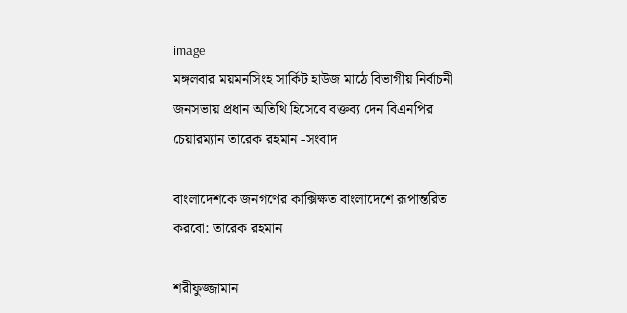image
মঙ্গলবার ময়মনসিংহ সার্কিট হাউজ মাঠে বিভাগীয় নির্বাচনী জনসভায় প্রধান অতিথি হিসেবে বক্তব্য দেন বিএনপির চেয়ারম্যান তারেক রহমান -সংবাদ

বাংলাদেশকে জনগণের কাক্সিক্ষত বাংলাদেশে রূপান্তরিত করবো: তারেক রহমান

শরীফুজ্জামান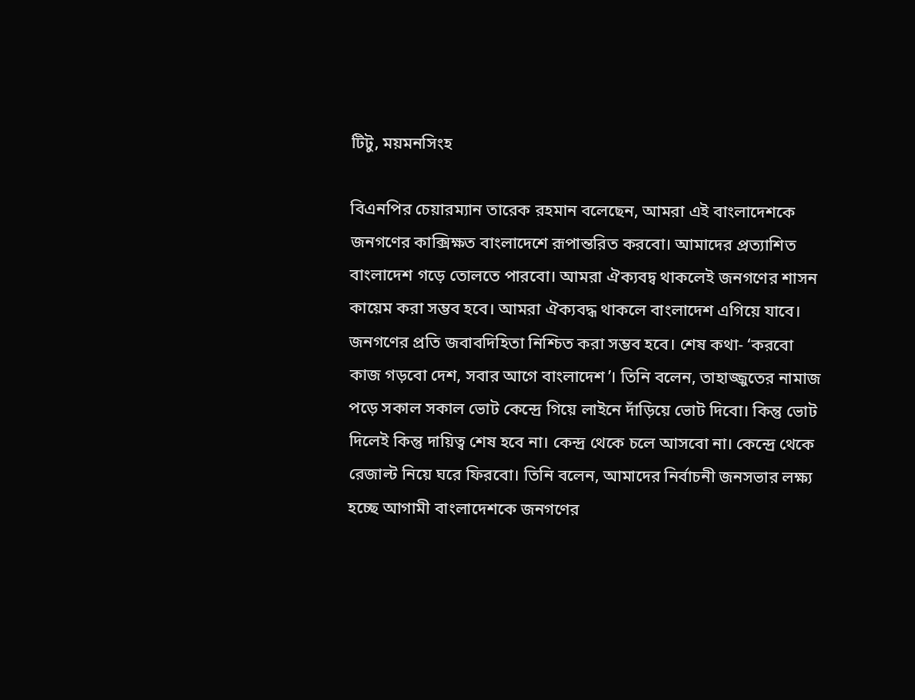টিটু, ময়মনসিংহ

বিএনপির চেয়ারম্যান তারেক রহমান বলেছেন, আমরা এই বাংলাদেশকে জনগণের কাক্সিক্ষত বাংলাদেশে রূপান্তরিত করবো। আমাদের প্রত্যাশিত বাংলাদেশ গড়ে তোলতে পারবো। আমরা ঐক্যবদ্ব থাকলেই জনগণের শাসন কায়েম করা সম্ভব হবে। আমরা ঐক্যবদ্ধ থাকলে বাংলাদেশ এগিয়ে যাবে। জনগণের প্রতি জবাবদিহিতা নিশ্চিত করা সম্ভব হবে। শেষ কথা- ‘করবো কাজ গড়বো দেশ, সবার আগে বাংলাদেশ’। তিনি বলেন, তাহাজ্জুতের নামাজ পড়ে সকাল সকাল ভোট কেন্দ্রে গিয়ে লাইনে দাঁড়িয়ে ভোট দিবো। কিন্তু ভোট দিলেই কিন্তু দায়িত্ব শেষ হবে না। কেন্দ্র থেকে চলে আসবো না। কেন্দ্রে থেকে রেজাল্ট নিয়ে ঘরে ফিরবো। তিনি বলেন, আমাদের নির্বাচনী জনসভার লক্ষ্য হচ্ছে আগামী বাংলাদেশকে জনগণের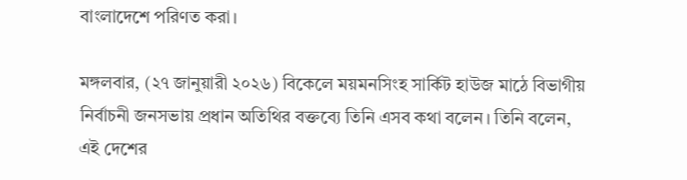বাংলাদেশে পরিণত করা।

মঙ্গলবার, (২৭ জানুয়ারী ২০২৬) বিকেলে ময়মনসিংহ সার্কিট হাউজ মাঠে বিভাগীয় নির্বাচনী জনসভায় প্রধান অতিথির বক্তব্যে তিনি এসব কথা বলেন। তিনি বলেন, এই দেশের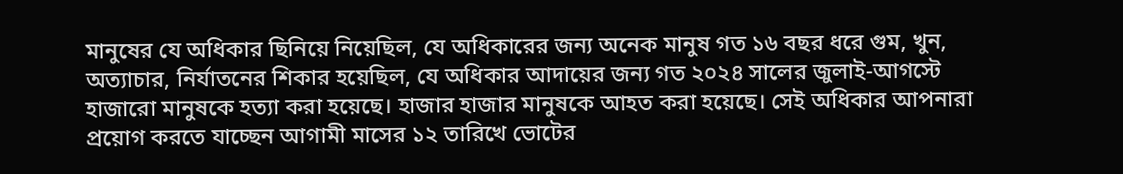মানুষের যে অধিকার ছিনিয়ে নিয়েছিল, যে অধিকারের জন্য অনেক মানুষ গত ১৬ বছর ধরে গুম, খুন, অত্যাচার, নির্যাতনের শিকার হয়েছিল, যে অধিকার আদায়ের জন্য গত ২০২৪ সালের জুলাই-আগস্টে হাজারো মানুষকে হত্যা করা হয়েছে। হাজার হাজার মানুষকে আহত করা হয়েছে। সেই অধিকার আপনারা প্রয়োগ করতে যাচ্ছেন আগামী মাসের ১২ তারিখে ভোটের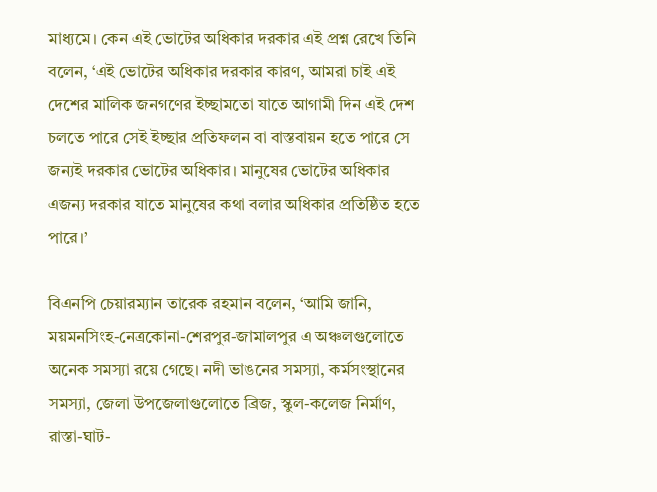মাধ্যমে। কেন এই ভোটের অধিকার দরকার এই প্রশ্ন রেখে তিনি বলেন, ‘এই ভোটের অধিকার দরকার কারণ, আমরা চাই এই দেশের মালিক জনগণের ইচ্ছামতো যাতে আগামী দিন এই দেশ চলতে পারে সেই ইচ্ছার প্রতিফলন বা বাস্তবায়ন হতে পারে সে জন্যই দরকার ভোটের অধিকার। মানুষের ভোটের অধিকার এজন্য দরকার যাতে মানুষের কথা বলার অধিকার প্রতিষ্ঠিত হতে পারে।’

বিএনপি চেয়ারম্যান তারেক রহমান বলেন, ‘আমি জানি, ময়মনসিংহ-নেত্রকোনা-শেরপুর-জামালপুর এ অঞ্চলগুলোতে অনেক সমস্যা রয়ে গেছে। নদী ভাঙনের সমস্যা, কর্মসংস্থানের সমস্যা, জেলা উপজেলাগুলোতে ব্রিজ, স্কুল-কলেজ নির্মাণ, রাস্তা-ঘাট-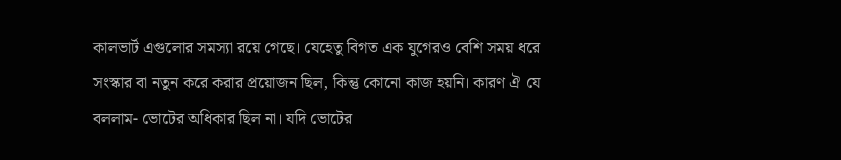কালভার্ট এগুলোর সমস্যা রয়ে গেছে। যেহেতু বিগত এক যুগেরও বেশি সময় ধরে সংস্কার বা নতুন করে করার প্রয়োজন ছিল, কিন্তু কোনো কাজ হয়নি। কারণ ঐ যে বললাম- ভোটের অধিকার ছিল না। যদি ভোটের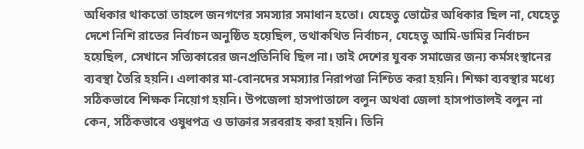অধিকার থাকতো তাহলে জনগণের সমস্যার সমাধান হতো। যেহেতু ভোটের অধিকার ছিল না, যেহেতু দেশে নিশি রাতের নির্বাচন অনুষ্ঠিত হয়েছিল, তথাকথিত নির্বাচন, যেহেতু আমি-ডামির নির্বাচন হয়েছিল, সেখানে সত্যিকারের জনপ্রতিনিধি ছিল না। তাই দেশের যুবক সমাজের জন্য কর্মসংস্থানের ব্যবস্থা তৈরি হয়নি। এলাকার মা-বোনদের সমস্যার নিরাপত্তা নিশ্চিত করা হয়নি। শিক্ষা ব্যবস্থার মধ্যে সঠিকভাবে শিক্ষক নিয়োগ হয়নি। উপজেলা হাসপাতালে বলুন অথবা জেলা হাসপাতালই বলুন না কেন, সঠিকভাবে ওষুধপত্র ও ডাক্তার সরবরাহ করা হয়নি। তিনি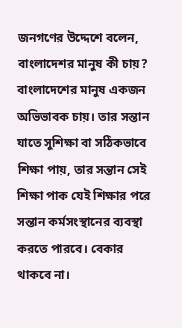জনগণের উদ্দেশে বলেন, বাংলাদেশর মানুষ কী চায়? বাংলাদেশের মানুষ একজন অভিভাবক চায়। তার সন্তান যাতে সুশিক্ষা বা সঠিকভাবে শিক্ষা পায়, তার সন্তান সেই শিক্ষা পাক যেই শিক্ষার পরে সন্তান কর্মসংস্থানের ব্যবস্থা করতে পারবে। বেকার থাকবে না।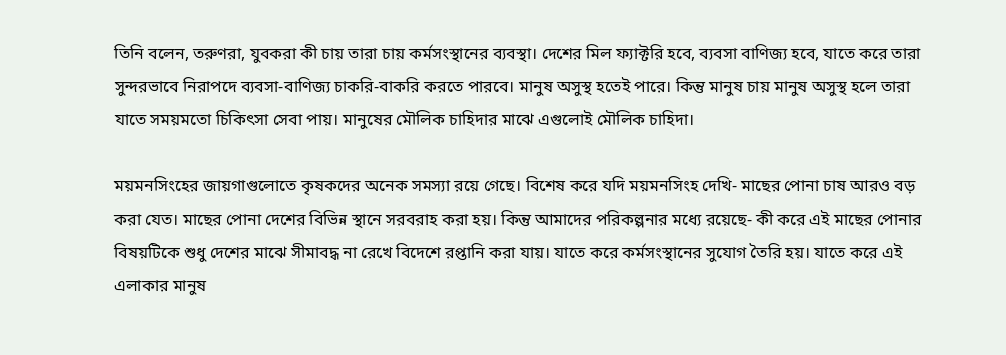তিনি বলেন, তরুণরা, যুবকরা কী চায় তারা চায় কর্মসংস্থানের ব্যবস্থা। দেশের মিল ফ্যাক্টরি হবে, ব্যবসা বাণিজ্য হবে, যাতে করে তারা সুন্দরভাবে নিরাপদে ব্যবসা-বাণিজ্য চাকরি-বাকরি করতে পারবে। মানুষ অসুস্থ হতেই পারে। কিন্তু মানুষ চায় মানুষ অসুস্থ হলে তারা যাতে সময়মতো চিকিৎসা সেবা পায়। মানুষের মৌলিক চাহিদার মাঝে এগুলোই মৌলিক চাহিদা।

ময়মনসিংহের জায়গাগুলোতে কৃষকদের অনেক সমস্যা রয়ে গেছে। বিশেষ করে যদি ময়মনসিংহ দেখি- মাছের পোনা চাষ আরও বড় করা যেত। মাছের পোনা দেশের বিভিন্ন স্থানে সরবরাহ করা হয়। কিন্তু আমাদের পরিকল্পনার মধ্যে রয়েছে- কী করে এই মাছের পোনার বিষয়টিকে শুধু দেশের মাঝে সীমাবদ্ধ না রেখে বিদেশে রপ্তানি করা যায়। যাতে করে কর্মসংস্থানের সুযোগ তৈরি হয়। যাতে করে এই এলাকার মানুষ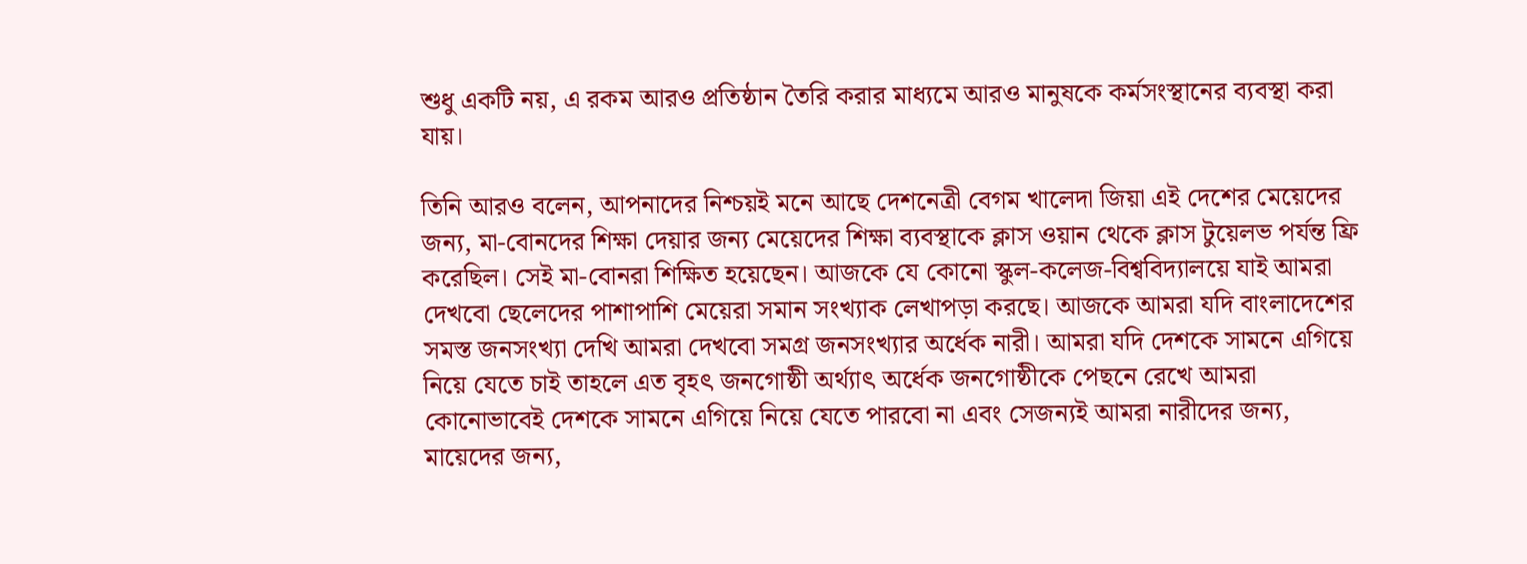শুধু একটি নয়, এ রকম আরও প্রতিষ্ঠান তৈরি করার মাধ্যমে আরও মানুষকে কর্মসংস্থানের ব্যবস্থা করা যায়।

তিনি আরও বলেন, আপনাদের নিশ্চয়ই মনে আছে দেশনেত্রী বেগম খালেদা জিয়া এই দেশের মেয়েদের জন্য, মা-বোনদের শিক্ষা দেয়ার জন্য মেয়েদের শিক্ষা ব্যবস্থাকে ক্লাস ওয়ান থেকে ক্লাস টুয়েলভ পর্যন্ত ফ্রি করেছিল। সেই মা-বোনরা শিক্ষিত হয়েছেন। আজকে যে কোনো স্কুল-কলেজ-বিশ্ববিদ্যালয়ে যাই আমরা দেখবো ছেলেদের পাশাপাশি মেয়েরা সমান সংখ্যাক লেখাপড়া করছে। আজকে আমরা যদি বাংলাদেশের সমস্ত জনসংখ্যা দেখি আমরা দেখবো সমগ্র জনসংখ্যার অর্ধেক নারী। আমরা যদি দেশকে সামনে এগিয়ে নিয়ে যেতে চাই তাহলে এত বৃহৎ জনগোষ্ঠী অর্থ্যাৎ অর্ধেক জনগোষ্ঠীকে পেছনে রেখে আমরা কোনোভাবেই দেশকে সামনে এগিয়ে নিয়ে যেতে পারবো না এবং সেজন্যই আমরা নারীদের জন্য, মায়েদের জন্য,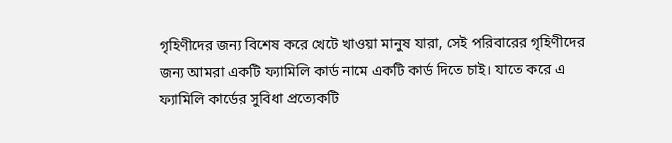গৃহিণীদের জন্য বিশেষ করে খেটে খাওয়া মানুষ যারা, সেই পরিবারের গৃহিণীদের জন্য আমরা একটি ফ্যামিলি কার্ড নামে একটি কার্ড দিতে চাই। যাতে করে এ ফ্যামিলি কার্ডের সুবিধা প্রত্যেকটি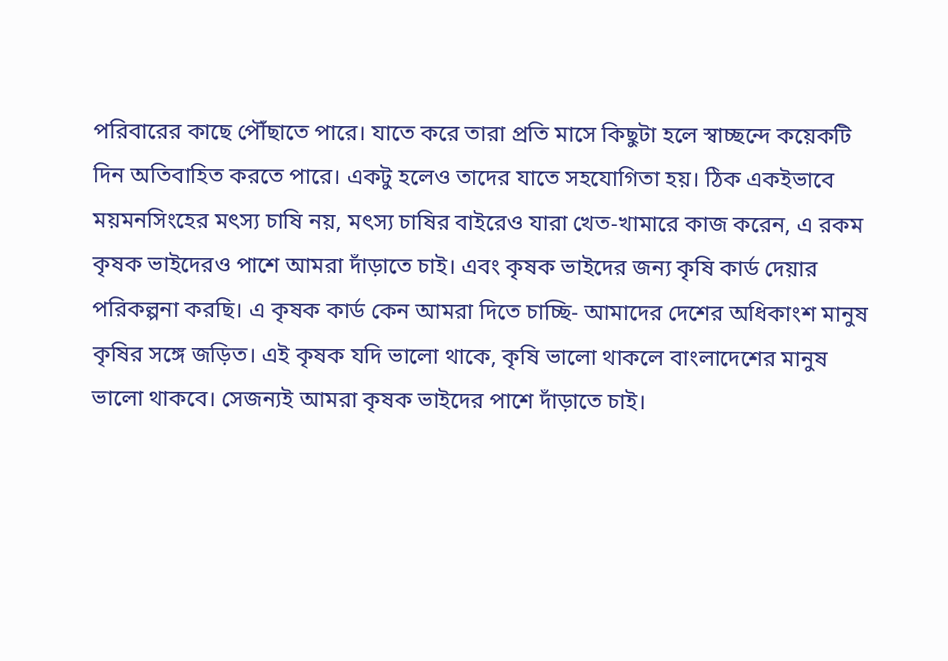পরিবারের কাছে পৌঁছাতে পারে। যাতে করে তারা প্রতি মাসে কিছুটা হলে স্বাচ্ছন্দে কয়েকটি দিন অতিবাহিত করতে পারে। একটু হলেও তাদের যাতে সহযোগিতা হয়। ঠিক একইভাবে ময়মনসিংহের মৎস্য চাষি নয়, মৎস্য চাষির বাইরেও যারা খেত-খামারে কাজ করেন, এ রকম কৃষক ভাইদেরও পাশে আমরা দাঁড়াতে চাই। এবং কৃষক ভাইদের জন্য কৃষি কার্ড দেয়ার পরিকল্পনা করছি। এ কৃষক কার্ড কেন আমরা দিতে চাচ্ছি- আমাদের দেশের অধিকাংশ মানুষ কৃষির সঙ্গে জড়িত। এই কৃষক যদি ভালো থাকে, কৃষি ভালো থাকলে বাংলাদেশের মানুষ ভালো থাকবে। সেজন্যই আমরা কৃষক ভাইদের পাশে দাঁড়াতে চাই।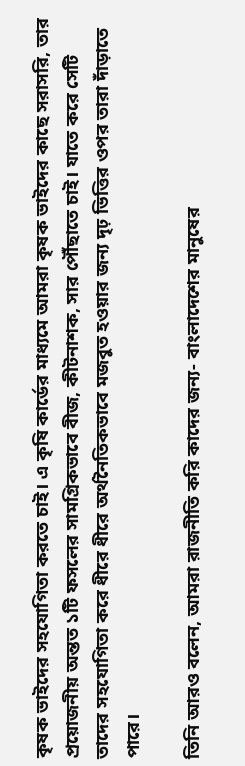কৃষক ভাইদের সহযোগিতা করতে চাই। এ কৃষি কার্ডের মাধ্যমে আমরা কৃষক ভাইদের কাছে সরাসরি, তার প্রয়োজনীয় অন্তত ১টি ফসলের সামগ্রিকভাবে বীজ, কীটনাশক, সার পৌঁছাতে চাই। যাতে করে সেটি তাদের সহযোগিতা করে ধীরে ধীরে অর্থনৈতিকভাবে মজবুত হওয়ার জন্য দৃঢ় ভিত্তির ওপর তারা দাঁড়াতে পারে।

তিনি আরও বলেন, আমরা রাজনীতি করি কাদের জন্য- বাংলাদেশের মানুষের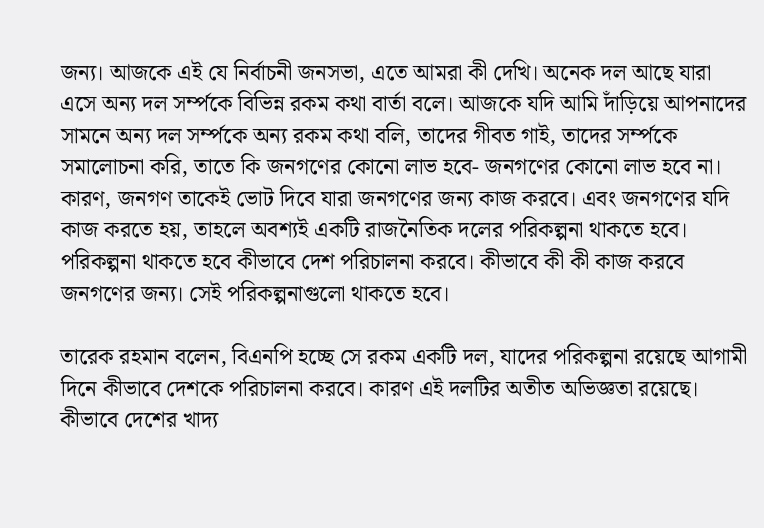জন্য। আজকে এই যে নির্বাচনী জনসভা, এতে আমরা কী দেখি। অনেক দল আছে যারা এসে অন্য দল সর্ম্পকে বিভিন্ন রকম কথা বার্তা বলে। আজকে যদি আমি দাঁড়িয়ে আপনাদের সামনে অন্য দল সর্ম্পকে অন্য রকম কথা বলি, তাদের গীবত গাই, তাদের সর্ম্পকে সমালোচনা করি, তাতে কি জনগণের কোনো লাভ হবে- জনগণের কোনো লাভ হবে না। কারণ, জনগণ তাকেই ভোট দিবে যারা জনগণের জন্য কাজ করবে। এবং জনগণের যদি কাজ করতে হয়, তাহলে অবশ্যই একটি রাজনৈতিক দলের পরিকল্পনা থাকতে হবে। পরিকল্পনা থাকতে হবে কীভাবে দেশ পরিচালনা করবে। কীভাবে কী কী কাজ করবে জনগণের জন্য। সেই পরিকল্পনাগুলো থাকতে হবে।

তারেক রহমান বলেন, বিএনপি হচ্ছে সে রকম একটি দল, যাদের পরিকল্পনা রয়েছে আগামী দিনে কীভাবে দেশকে পরিচালনা করবে। কারণ এই দলটির অতীত অভিজ্ঞতা রয়েছে। কীভাবে দেশের খাদ্য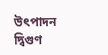উৎপাদন দ্বিগুণ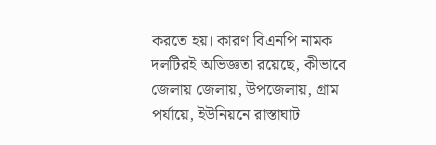করতে হয়। কারণ বিএনপি নামক দলটিরই অভিজ্ঞতা রয়েছে, কীভাবে জেলায় জেলায়, উপজেলায়, গ্রাম পর্যায়ে, ইউনিয়নে রাস্তাঘাট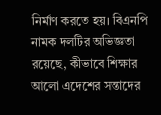নির্মাণ করতে হয়। বিএনপি নামক দলটির অভিজ্ঞতা রয়েছে, কীভাবে শিক্ষার আলো এদেশের সন্তাদের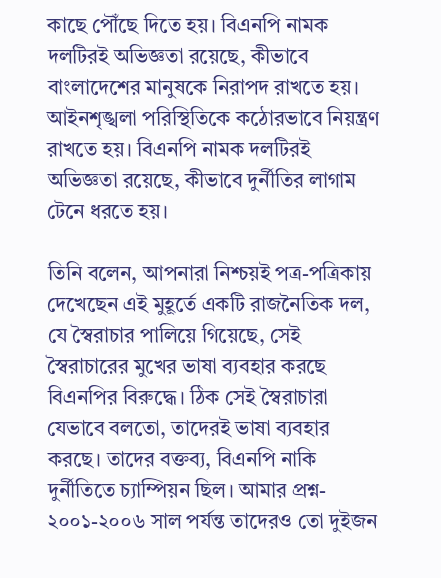কাছে পৌঁছে দিতে হয়। বিএনপি নামক দলটিরই অভিজ্ঞতা রয়েছে, কীভাবে বাংলাদেশের মানুষকে নিরাপদ রাখতে হয়। আইনশৃঙ্খলা পরিস্থিতিকে কঠোরভাবে নিয়ন্ত্রণ রাখতে হয়। বিএনপি নামক দলটিরই অভিজ্ঞতা রয়েছে, কীভাবে দুর্নীতির লাগাম টেনে ধরতে হয়।

তিনি বলেন, আপনারা নিশ্চয়ই পত্র-পত্রিকায় দেখেছেন এই মুহূর্তে একটি রাজনৈতিক দল, যে স্বৈরাচার পালিয়ে গিয়েছে, সেই স্বৈরাচারের মুখের ভাষা ব্যবহার করছে বিএনপির বিরুদ্ধে। ঠিক সেই স্বৈরাচারা যেভাবে বলতো, তাদেরই ভাষা ব্যবহার করছে। তাদের বক্তব্য, বিএনপি নাকি দুর্নীতিতে চ্যাম্পিয়ন ছিল। আমার প্রশ্ন- ২০০১-২০০৬ সাল পর্যন্ত তাদেরও তো দুইজন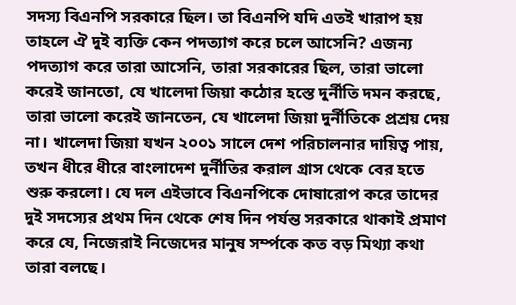সদস্য বিএনপি সরকারে ছিল। তা বিএনপি যদি এতই খারাপ হয় তাহলে ঐ দুই ব্যক্তি কেন পদত্যাগ করে চলে আসেনি? এজন্য পদত্যাগ করে তারা আসেনি, তারা সরকারের ছিল, তারা ভালো করেই জানতো, যে খালেদা জিয়া কঠোর হস্তে দুর্নীতি দমন করছে, তারা ভালো করেই জানতেন, যে খালেদা জিয়া দুর্নীতিকে প্রশ্রয় দেয় না। খালেদা জিয়া যখন ২০০১ সালে দেশ পরিচালনার দায়িত্ব পায়, তখন ধীরে ধীরে বাংলাদেশ দুর্নীতির করাল গ্রাস থেকে বের হতে শুরু করলো। যে দল এইভাবে বিএনপিকে দোষারোপ করে তাদের দুই সদস্যের প্রথম দিন থেকে শেষ দিন পর্যন্ত সরকারে থাকাই প্রমাণ করে যে, নিজেরাই নিজেদের মানুষ সর্ম্পকে কত বড় মিথ্যা কথা তারা বলছে।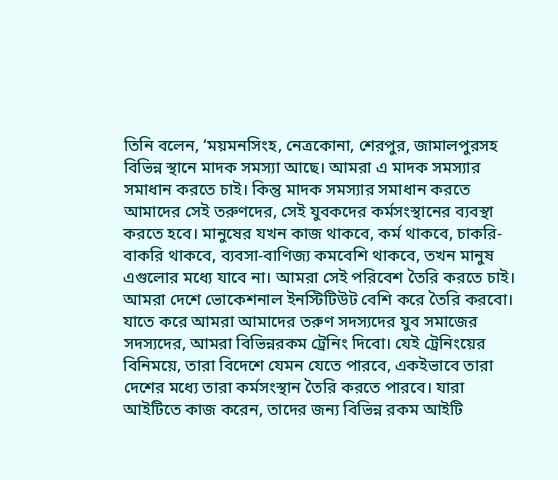তিনি বলেন, ‘ময়মনসিংহ, নেত্রকোনা, শেরপুর, জামালপুরসহ বিভিন্ন স্থানে মাদক সমস্যা আছে। আমরা এ মাদক সমস্যার সমাধান করতে চাই। কিন্তু মাদক সমস্যার সমাধান করতে আমাদের সেই তরুণদের, সেই যুবকদের কর্মসংস্থানের ব্যবস্থা করতে হবে। মানুষের যখন কাজ থাকবে, কর্ম থাকবে, চাকরি-বাকরি থাকবে, ব্যবসা-বাণিজ্য কমবেশি থাকবে, তখন মানুষ এগুলোর মধ্যে যাবে না। আমরা সেই পরিবেশ তৈরি করতে চাই। আমরা দেশে ভোকেশনাল ইনস্টিটিউট বেশি করে তৈরি করবো। যাতে করে আমরা আমাদের তরুণ সদস্যদের যুব সমাজের সদস্যদের, আমরা বিভিন্নরকম ট্রেনিং দিবো। যেই ট্রেনিংয়ের বিনিময়ে, তারা বিদেশে যেমন যেতে পারবে, একইভাবে তারা দেশের মধ্যে তারা কর্মসংস্থান তৈরি করতে পারবে। যারা আইটিতে কাজ করেন, তাদের জন্য বিভিন্ন রকম আইটি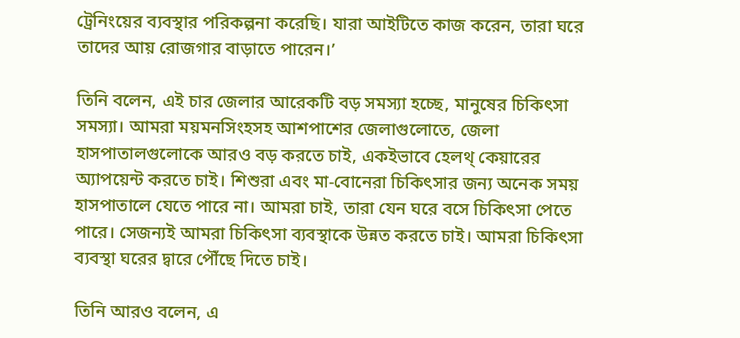ট্রেনিংয়ের ব্যবস্থার পরিকল্পনা করেছি। যারা আইটিতে কাজ করেন, তারা ঘরে তাদের আয় রোজগার বাড়াতে পারেন।’

তিনি বলেন, এই চার জেলার আরেকটি বড় সমস্যা হচ্ছে, মানুষের চিকিৎসা সমস্যা। আমরা ময়মনসিংহসহ আশপাশের জেলাগুলোতে, জেলা হাসপাতালগুলোকে আরও বড় করতে চাই, একইভাবে হেলথ্ কেয়ারের অ্যাপয়েন্ট করতে চাই। শিশুরা এবং মা-বোনেরা চিকিৎসার জন্য অনেক সময় হাসপাতালে যেতে পারে না। আমরা চাই, তারা যেন ঘরে বসে চিকিৎসা পেতে পারে। সেজন্যই আমরা চিকিৎসা ব্যবস্থাকে উন্নত করতে চাই। আমরা চিকিৎসা ব্যবস্থা ঘরের দ্বারে পৌঁছে দিতে চাই।

তিনি আরও বলেন, এ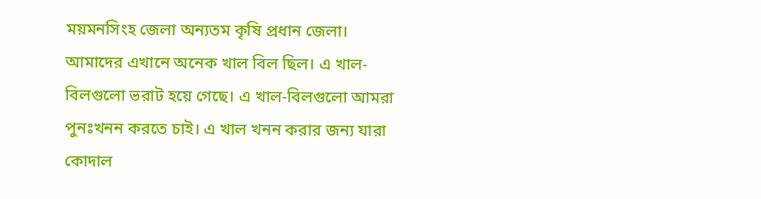ময়মনসিংহ জেলা অন্যতম কৃষি প্রধান জেলা। আমাদের এখানে অনেক খাল বিল ছিল। এ খাল-বিলগুলো ভরাট হয়ে গেছে। এ খাল-বিলগুলো আমরা পুনঃখনন করতে চাই। এ খাল খনন করার জন্য যারা কোদাল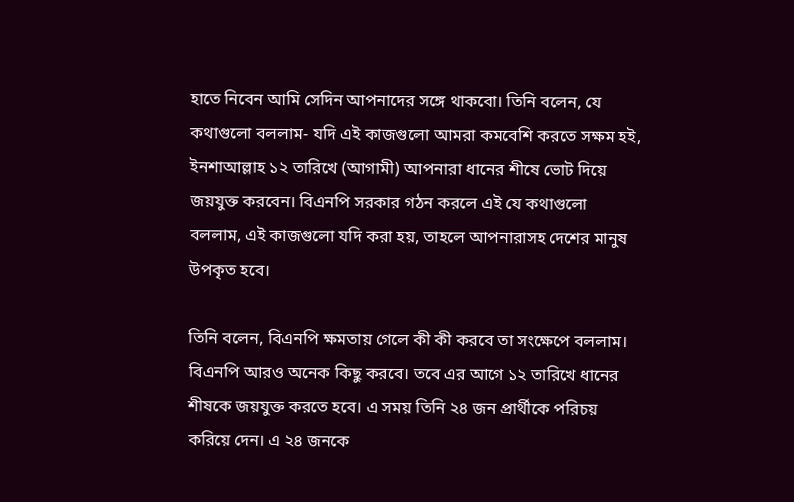হাতে নিবেন আমি সেদিন আপনাদের সঙ্গে থাকবো। তিনি বলেন, যে কথাগুলো বললাম- যদি এই কাজগুলো আমরা কমবেশি করতে সক্ষম হই, ইনশাআল্লাহ ১২ তারিখে (আগামী) আপনারা ধানের শীষে ভোট দিয়ে জয়যুক্ত করবেন। বিএনপি সরকার গঠন করলে এই যে কথাগুলো বললাম, এই কাজগুলো যদি করা হয়, তাহলে আপনারাসহ দেশের মানুষ উপকৃত হবে।

তিনি বলেন, বিএনপি ক্ষমতায় গেলে কী কী করবে তা সংক্ষেপে বললাম। বিএনপি আরও অনেক কিছু করবে। তবে এর আগে ১২ তারিখে ধানের শীষকে জয়যুক্ত করতে হবে। এ সময় তিনি ২৪ জন প্রার্থীকে পরিচয় করিয়ে দেন। এ ২৪ জনকে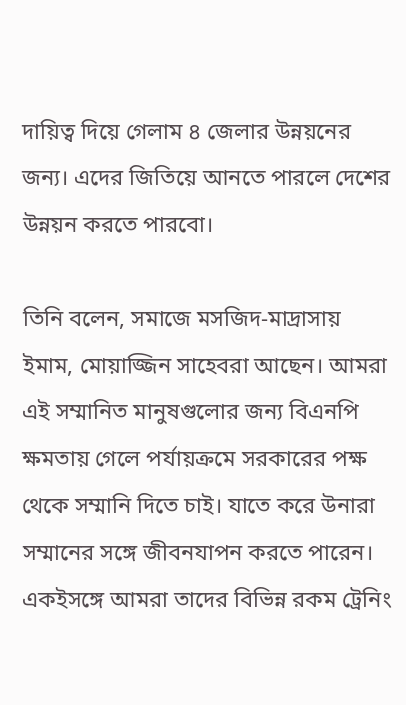দায়িত্ব দিয়ে গেলাম ৪ জেলার উন্নয়নের জন্য। এদের জিতিয়ে আনতে পারলে দেশের উন্নয়ন করতে পারবো।

তিনি বলেন, সমাজে মসজিদ-মাদ্রাসায় ইমাম, মোয়াজ্জিন সাহেবরা আছেন। আমরা এই সম্মানিত মানুষগুলোর জন্য বিএনপি ক্ষমতায় গেলে পর্যায়ক্রমে সরকারের পক্ষ থেকে সম্মানি দিতে চাই। যাতে করে উনারা সম্মানের সঙ্গে জীবনযাপন করতে পারেন। একইসঙ্গে আমরা তাদের বিভিন্ন রকম ট্রেনিং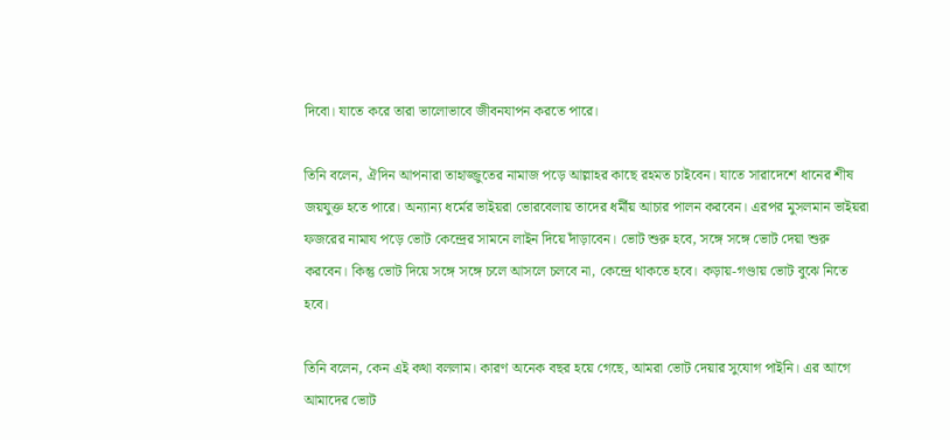দিবো। যাতে করে তারা ভালোভাবে জীবনযাপন করতে পারে।

তিনি বলেন, ঐদিন আপনারা তাহাজ্জুতের নামাজ পড়ে আল্লাহর কাছে রহমত চাইবেন। যাতে সারাদেশে ধানের শীষ জয়যুক্ত হতে পারে। অন্যান্য ধর্মের ভাইয়রা ভোরবেলায় তাদের ধর্মীয় আচার পালন করবেন। এরপর মুসলমান ভাইয়রা ফজরের নামায পড়ে ভোট কেন্দ্রের সামনে লাইন দিয়ে দাঁড়াবেন। ভোট শুরু হবে, সঙ্গে সঙ্গে ভোট দেয়া শুরু করবেন। কিন্তু ভোট দিয়ে সঙ্গে সঙ্গে চলে আসলে চলবে না, কেন্দ্রে থাকতে হবে। কড়ায়-গণ্ডায় ভোট বুঝে নিতে হবে।

তিনি বলেন, কেন এই কথা বললাম। কারণ অনেক বছর হয়ে গেছে, আমরা ভোট দেয়ার সুযোগ পাইনি। এর আগে আমাদের ভোট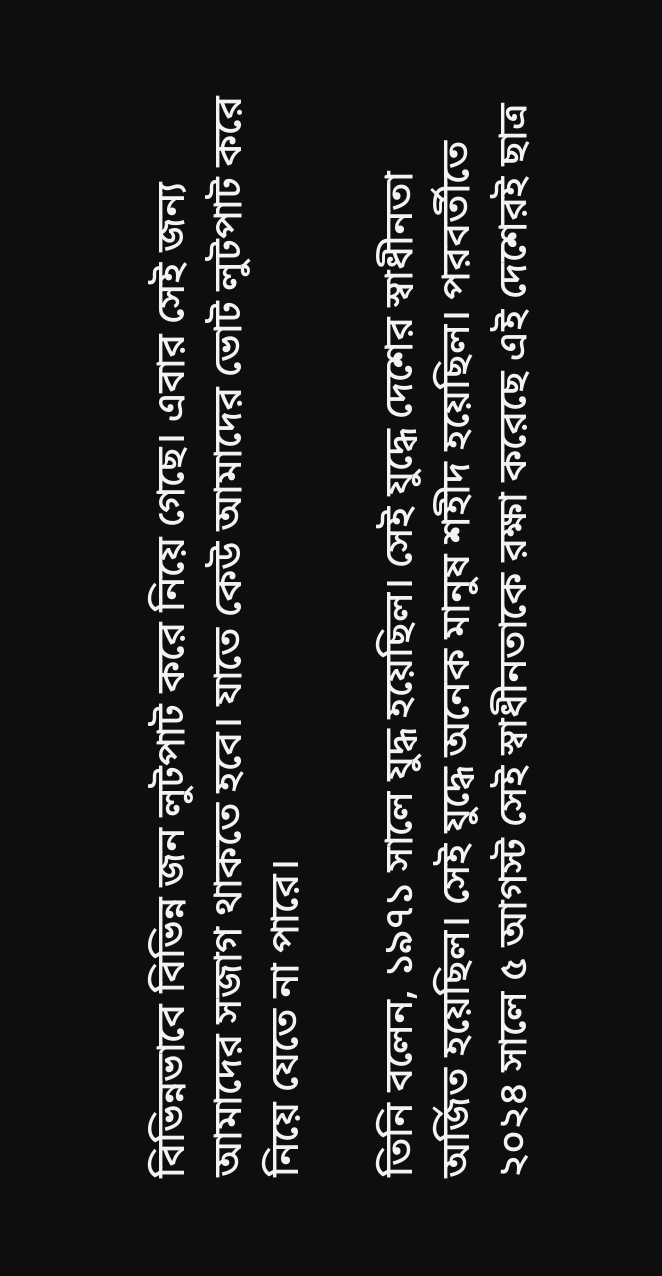বিভিন্নভাবে বিভিন্ন জন লুটপাট করে নিয়ে গেছে। এবার সেই জন্য আমাদের সজাগ থাকতে হবে। যাতে কেউ আমাদের ভোট লুটপাট করে নিয়ে যেতে না পারে।

তিনি বলেন, ১৯৭১ সালে যুদ্ধ হয়েছিল। সেই যুদ্ধে দেশের স্বাধীনতা অর্জিত হয়েছিল। সেই যুদ্ধে অনেক মানুষ শহীদ হয়েছিল। পরবর্তীতে ২০২৪ সালে ৫ আগস্ট সেই স্বাধীনতাকে রক্ষা করেছে এই দেশেরই ছাত্র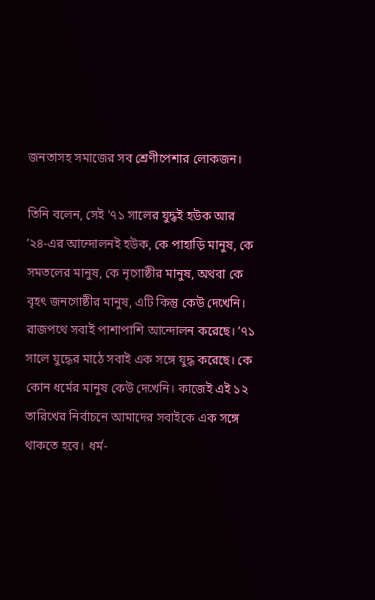জনতাসহ সমাজের সব শ্রেণীপেশার লোকজন।

তিনি বলেন, সেই ’৭১ সালের যুদ্ধই হউক আর ’২৪-এর আন্দোলনই হউক, কে পাহাড়ি মানুষ, কে সমতলের মানুষ, কে নৃগোষ্ঠীর মানুষ, অথবা কে বৃহৎ জনগোষ্ঠীর মানুষ, এটি কিন্তু কেউ দেখেনি। রাজপথে সবাই পাশাপাশি আন্দোলন করেছে। ’৭১ সালে যুদ্ধের মাঠে সবাই এক সঙ্গে যুদ্ধ করেছে। কে কোন ধর্মের মানুষ কেউ দেখেনি। কাজেই এই ১২ তারিখের নির্বাচনে আমাদের সবাইকে এক সঙ্গে থাকতে হবে। ধর্ম-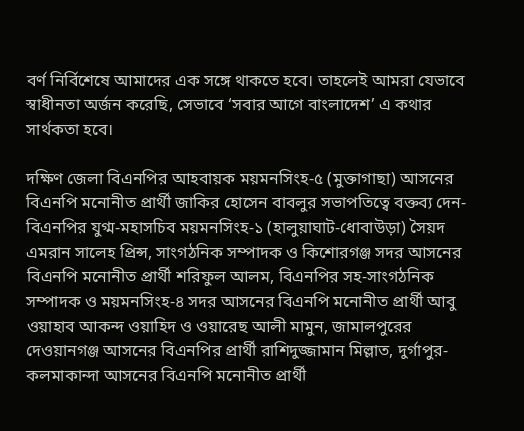বর্ণ নির্বিশেষে আমাদের এক সঙ্গে থাকতে হবে। তাহলেই আমরা যেভাবে স্বাধীনতা অর্জন করেছি, সেভাবে ‘সবার আগে বাংলাদেশ’ এ কথার সার্থকতা হবে।

দক্ষিণ জেলা বিএনপির আহবায়ক ময়মনসিংহ-৫ (মুক্তাগাছা) আসনের বিএনপি মনোনীত প্রার্থী জাকির হোসেন বাবলুর সভাপতিত্বে বক্তব্য দেন- বিএনপির যুগ্ম-মহাসচিব ময়মনসিংহ-১ (হালুয়াঘাট-ধোবাউড়া) সৈয়দ এমরান সালেহ প্রিন্স, সাংগঠনিক সম্পাদক ও কিশোরগঞ্জ সদর আসনের বিএনপি মনোনীত প্রার্থী শরিফুল আলম, বিএনপির সহ-সাংগঠনিক সম্পাদক ও ময়মনসিংহ-৪ সদর আসনের বিএনপি মনোনীত প্রার্থী আবু ওয়াহাব আকন্দ ওয়াহিদ ও ওয়ারেছ আলী মামুন, জামালপুরের দেওয়ানগঞ্জ আসনের বিএনপির প্রার্থী রাশিদুজ্জামান মিল্লাত, দুর্গাপুর-কলমাকান্দা আসনের বিএনপি মনোনীত প্রার্থী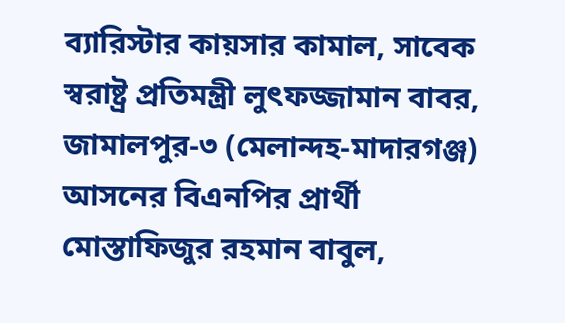ব্যারিস্টার কায়সার কামাল, সাবেক স্বরাষ্ট্র প্রতিমন্ত্রী লুৎফজ্জামান বাবর, জামালপুর-৩ (মেলান্দহ-মাদারগঞ্জ) আসনের বিএনপির প্রার্থী মোস্তাফিজুর রহমান বাবুল,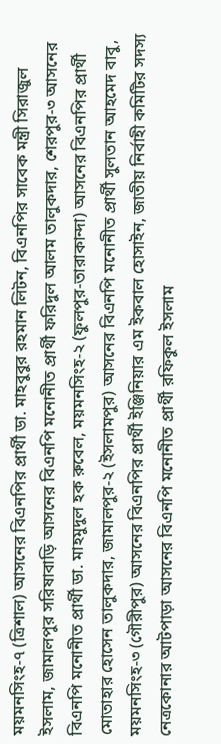ময়মনসিংহ-৭ (ত্রিশাল) আসনের বিএনপির প্রার্থী ডা. মাহবুবুর রহমান লিটন, বিএনপির সাবেক মন্ত্রী সিরাজুল ইসলাম, জামালপুর সরিষাবাড়ি আসনের বিএনপি মনোনীত প্রার্থী ফরিদুল আলম তালুকদার, শেরপুর-৩ আসনের বিএনপি মনোনীত প্রার্থী ডা. মাহমুদুল হক রুবেল, ময়মনসিংহ-২ (ফুলপুর-তারাকান্দা) আসনের বিএনপির প্রার্থী মোতাহার হোসেন তালুকদার, জামালপুর-২ (ইসলামপুর) আসনের বিএনপি মনোনীত প্রার্থী সুলতান আহমেদ বাবু, ময়মনসিংহ-৩ (গৌরীপুর) আসনের বিএনপির প্রার্থী ইঞ্জিনিয়ার এম ইকবাল হোসাইন, জাতীয় নির্বাহী কমিটির সদস্য নেত্রকোনার আটপাড়া আসনের বিএনপি মনোনীত প্রার্থী রফিকুল ইসলাম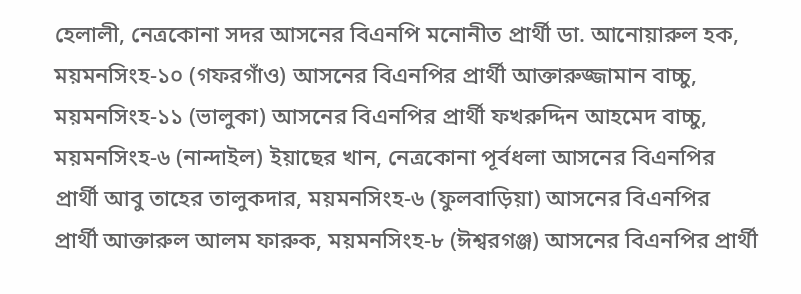হেলালী, নেত্রকোনা সদর আসনের বিএনপি মনোনীত প্রার্থী ডা. আনোয়ারুল হক, ময়মনসিংহ-১০ (গফরগাঁও) আসনের বিএনপির প্রার্থী আক্তারুজ্জামান বাচ্চু, ময়মনসিংহ-১১ (ভালুকা) আসনের বিএনপির প্রার্থী ফখরুদ্দিন আহমেদ বাচ্চু, ময়মনসিংহ-৬ (নান্দাইল) ইয়াছের খান, নেত্রকোনা পূর্বধলা আসনের বিএনপির প্রার্থী আবু তাহের তালুকদার, ময়মনসিংহ-৬ (ফুলবাড়িয়া) আসনের বিএনপির প্রার্থী আক্তারুল আলম ফারুক, ময়মনসিংহ-৮ (ঈশ্বরগঞ্জ) আসনের বিএনপির প্রার্থী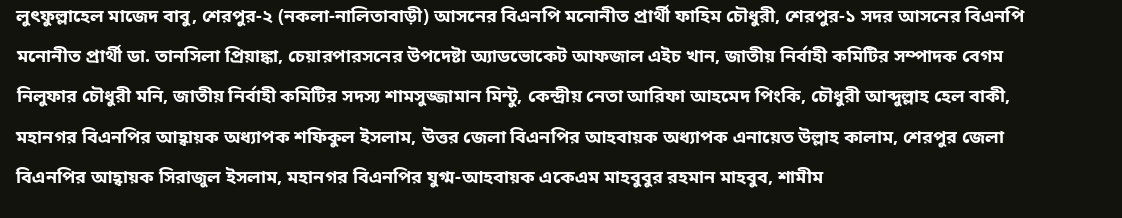লুৎফুল্লাহেল মাজেদ বাবু, শেরপুর-২ (নকলা-নালিতাবাড়ী) আসনের বিএনপি মনোনীত প্রার্থী ফাহিম চৌধুরী, শেরপুর-১ সদর আসনের বিএনপি মনোনীত প্রার্থী ডা. তানসিলা প্রিয়াঙ্কা, চেয়ারপারসনের উপদেষ্টা অ্যাডভোকেট আফজাল এইচ খান, জাতীয় নির্বাহী কমিটির সম্পাদক বেগম নিলুফার চৌধুরী মনি, জাতীয় নির্বাহী কমিটির সদস্য শামসুজ্জামান মিন্টু, কেন্দ্রীয় নেতা আরিফা আহমেদ পিংকি, চৌধুরী আব্দুল্লাহ হেল বাকী, মহানগর বিএনপির আহ্বায়ক অধ্যাপক শফিকুল ইসলাম, উত্তর জেলা বিএনপির আহবায়ক অধ্যাপক এনায়েত উল্লাহ কালাম, শেরপুর জেলা বিএনপির আহ্বায়ক সিরাজুল ইসলাম, মহানগর বিএনপির যুগ্ম-আহবায়ক একেএম মাহবুবুর রহমান মাহবুব, শামীম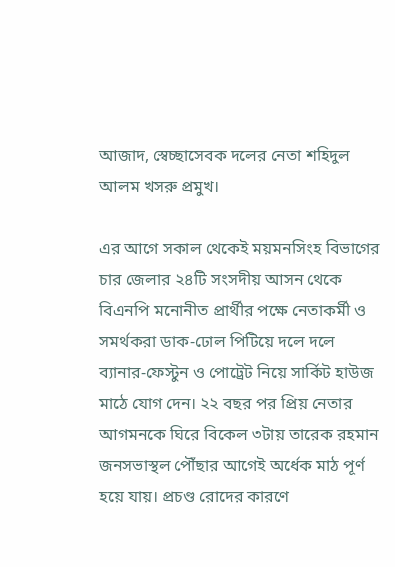আজাদ, স্বেচ্ছাসেবক দলের নেতা শহিদুল আলম খসরু প্রমুখ।

এর আগে সকাল থেকেই ময়মনসিংহ বিভাগের চার জেলার ২৪টি সংসদীয় আসন থেকে বিএনপি মনোনীত প্রার্থীর পক্ষে নেতাকর্মী ও সমর্থকরা ডাক-ঢোল পিটিয়ে দলে দলে ব্যানার-ফেস্টুন ও পোট্রেট নিয়ে সার্কিট হাউজ মাঠে যোগ দেন। ২২ বছর পর প্রিয় নেতার আগমনকে ঘিরে বিকেল ৩টায় তারেক রহমান জনসভাস্থল পৌঁছার আগেই অর্ধেক মাঠ পূর্ণ হয়ে যায়। প্রচণ্ড রোদের কারণে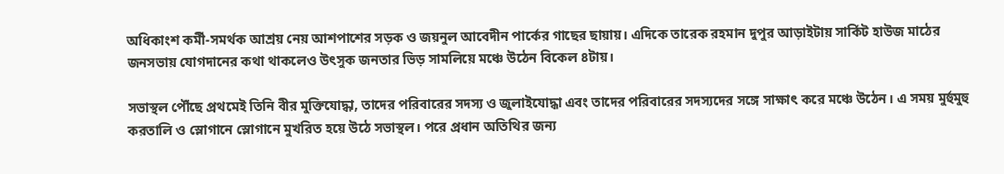অধিকাংশ কর্মী-সমর্থক আশ্রয় নেয় আশপাশের সড়ক ও জয়নুল আবেদীন পার্কের গাছের ছায়ায়। এদিকে তারেক রহমান দুপুর আড়াইটায় সার্কিট হাউজ মাঠের জনসভায় যোগদানের কথা থাকলেও উৎসুক জনতার ভিড় সামলিয়ে মঞ্চে উঠেন বিকেল ৪টায়।

সভাস্থল পৌঁছে প্রথমেই তিনি বীর মুক্তিযোদ্ধা, তাদের পরিবারের সদস্য ও জুলাইযোদ্ধা এবং তাদের পরিবারের সদস্যদের সঙ্গে সাক্ষাৎ করে মঞ্চে উঠেন। এ সময় মুর্হুমুহু করতালি ও স্লোগানে স্লোগানে মুখরিত হয়ে উঠে সভাস্থল। পরে প্রধান অতিথির জন্য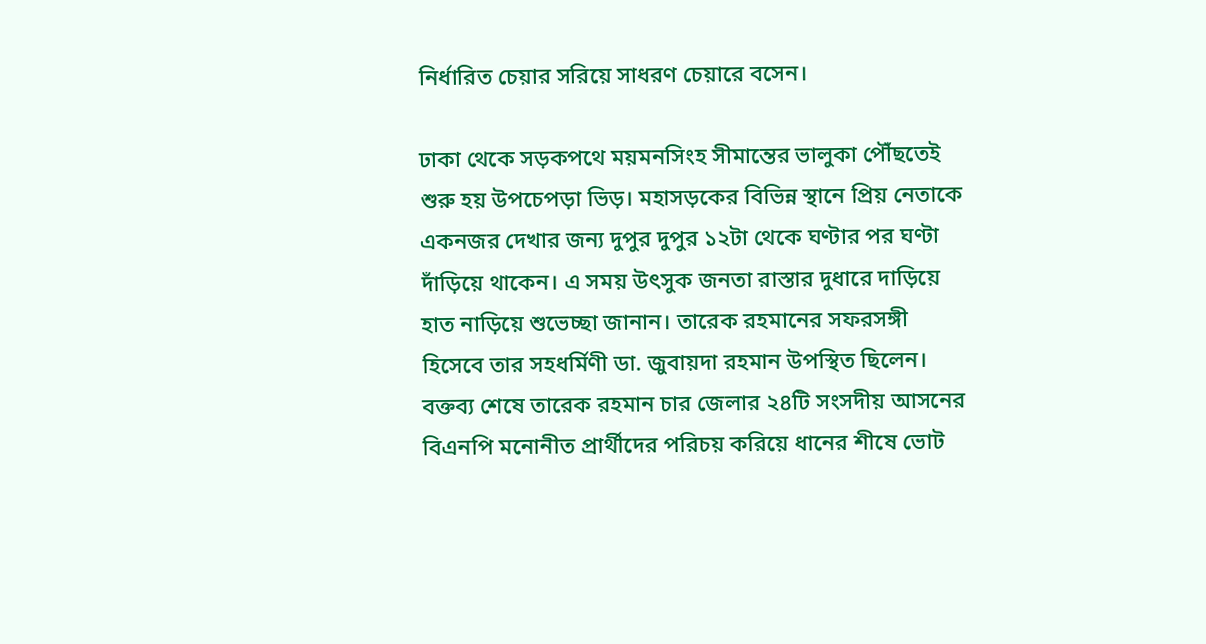নির্ধারিত চেয়ার সরিয়ে সাধরণ চেয়ারে বসেন।

ঢাকা থেকে সড়কপথে ময়মনসিংহ সীমান্তের ভালুকা পৌঁছতেই শুরু হয় উপচেপড়া ভিড়। মহাসড়কের বিভিন্ন স্থানে প্রিয় নেতাকে একনজর দেখার জন্য দুপুর দুপুর ১২টা থেকে ঘণ্টার পর ঘণ্টা দাঁড়িয়ে থাকেন। এ সময় উৎসুক জনতা রাস্তার দুধারে দাড়িয়ে হাত নাড়িয়ে শুভেচ্ছা জানান। তারেক রহমানের সফরসঙ্গী হিসেবে তার সহধর্মিণী ডা. জুবায়দা রহমান উপস্থিত ছিলেন। বক্তব্য শেষে তারেক রহমান চার জেলার ২৪টি সংসদীয় আসনের বিএনপি মনোনীত প্রার্থীদের পরিচয় করিয়ে ধানের শীষে ভোট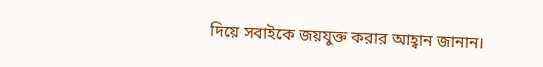দিয়ে সবাইকে জয়যুক্ত করার আহ্বান জানান।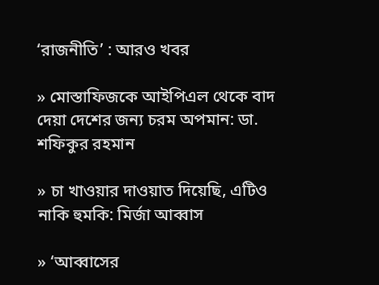‘রাজনীতি’ : আরও খবর

» মোস্তাফিজকে আইপিএল থেকে বাদ দেয়া দেশের জন্য চরম অপমান: ডা. শফিকুর রহমান

» চা খাওয়ার দাওয়াত দিয়েছি, এটিও নাকি হুমকি: মির্জা আব্বাস

» ‘আব্বাসের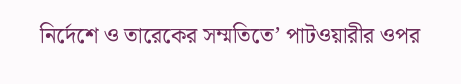নির্দেশে ও তারেকের সম্মতিতে’ পাটওয়ারীর ওপর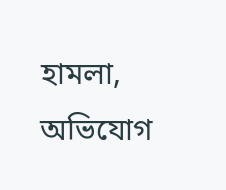হামলা, অভিযোগ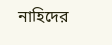নাহিদের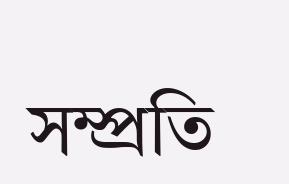সম্প্রতি